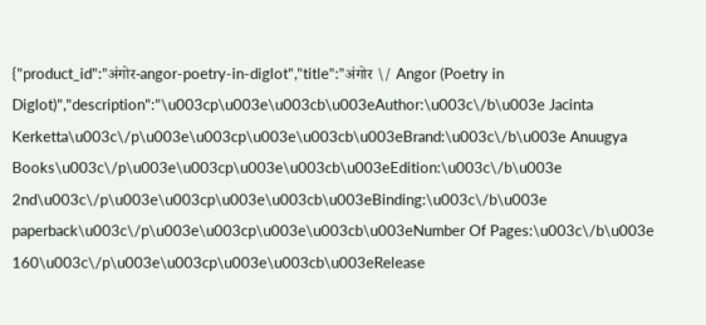{"product_id":"अंगोर-angor-poetry-in-diglot","title":"अंगोर \/ Angor (Poetry in Diglot)","description":"\u003cp\u003e\u003cb\u003eAuthor:\u003c\/b\u003e Jacinta Kerketta\u003c\/p\u003e\u003cp\u003e\u003cb\u003eBrand:\u003c\/b\u003e Anuugya Books\u003c\/p\u003e\u003cp\u003e\u003cb\u003eEdition:\u003c\/b\u003e 2nd\u003c\/p\u003e\u003cp\u003e\u003cb\u003eBinding:\u003c\/b\u003e paperback\u003c\/p\u003e\u003cp\u003e\u003cb\u003eNumber Of Pages:\u003c\/b\u003e 160\u003c\/p\u003e\u003cp\u003e\u003cb\u003eRelease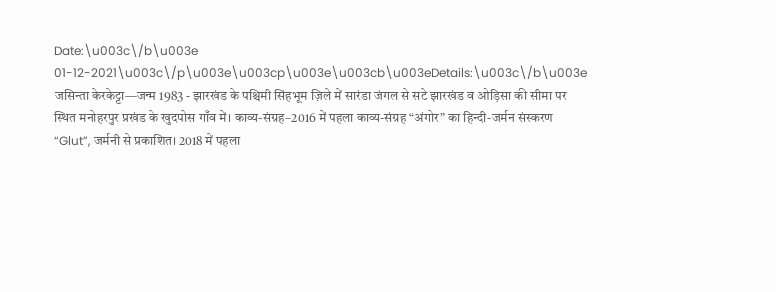Date:\u003c\/b\u003e 01-12-2021\u003c\/p\u003e\u003cp\u003e\u003cb\u003eDetails:\u003c\/b\u003e जसिन्ता केरकेट्टा—जन्म 1983 - झारखंड के पश्चिमी सिंहभूम ज़िले में सारंडा जंगल से सटे झारखंड व ओड़िसा की सीमा पर स्थित मनोहरपुर प्रखंड के खुदपोस गाँव में। काव्य-संग्रह–2016 में पहला काव्य-संग्रह “अंगोर” का हिन्दी-जर्मन संस्करण “Glut”, जर्मनी से प्रकाशित। 2018 में पहला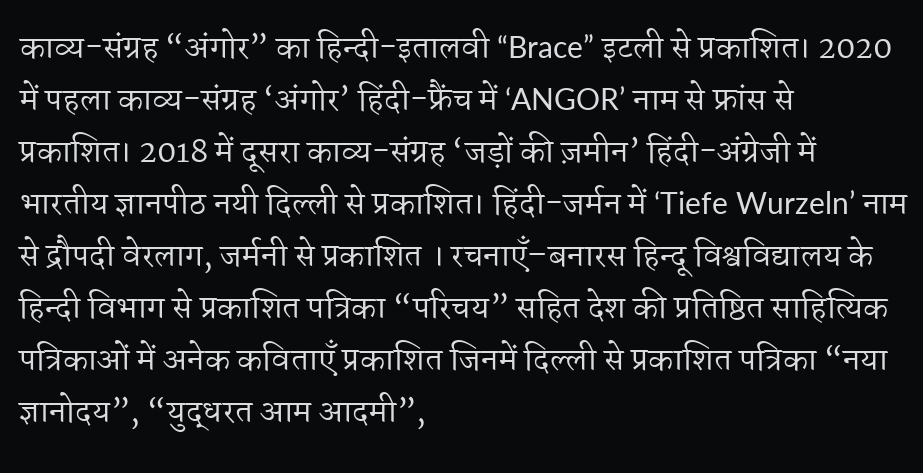काव्य-संग्रह “अंगोर” का हिन्दी-इतालवी “Brace” इटली से प्रकाशित। 2020 में पहला काव्य-संग्रह ‘अंगोर’ हिंदी-फ्रैंच में ‘ANGOR’ नाम से फ्रांस से प्रकाशित। 2018 में दूसरा काव्य-संग्रह ‘जड़ों की ज़मीन’ हिंदी-अंग्रेजी में भारतीय ज्ञानपीठ नयी दिल्ली से प्रकाशित। हिंदी-जर्मन में ‘Tiefe Wurzeln’ नाम से द्रौपदी वेरलाग, जर्मनी से प्रकाशित । रचनाएँ–बनारस हिन्दू विश्वविद्यालय के हिन्दी विभाग से प्रकाशित पत्रिका “परिचय” सहित देश की प्रतिष्ठित साहित्यिक पत्रिकाओं में अनेक कविताएँ प्रकाशित जिनमें दिल्ली से प्रकाशित पत्रिका “नया ज्ञानोदय”, “युद्धरत आम आदमी”,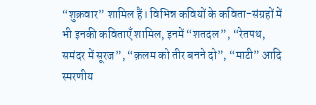“शुक्रवार” शामिल हैं। विभिन्न कवियों के कविता-संग्रहों में भी इनकी कविताएँ शामिल, इनमें “शतदल”, “रेतपथ, समंदर में सूरज”, “क़लम को तीर बनने दो”, “माटी” आदि स्मरणीय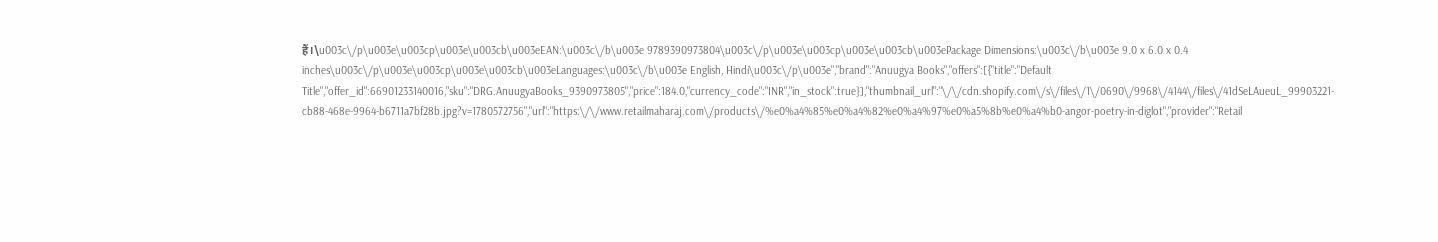हैं।\u003c\/p\u003e\u003cp\u003e\u003cb\u003eEAN:\u003c\/b\u003e 9789390973804\u003c\/p\u003e\u003cp\u003e\u003cb\u003ePackage Dimensions:\u003c\/b\u003e 9.0 x 6.0 x 0.4 inches\u003c\/p\u003e\u003cp\u003e\u003cb\u003eLanguages:\u003c\/b\u003e English, Hindi\u003c\/p\u003e","brand":"Anuugya Books","offers":[{"title":"Default Title","offer_id":66901233140016,"sku":"DRG.AnuugyaBooks_9390973805","price":184.0,"currency_code":"INR","in_stock":true}],"thumbnail_url":"\/\/cdn.shopify.com\/s\/files\/1\/0690\/9968\/4144\/files\/41dSeLAueuL_99903221-cb88-468e-9964-b6711a7bf28b.jpg?v=1780572756","url":"https:\/\/www.retailmaharaj.com\/products\/%e0%a4%85%e0%a4%82%e0%a4%97%e0%a5%8b%e0%a4%b0-angor-poetry-in-diglot","provider":"Retail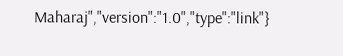Maharaj","version":"1.0","type":"link"}